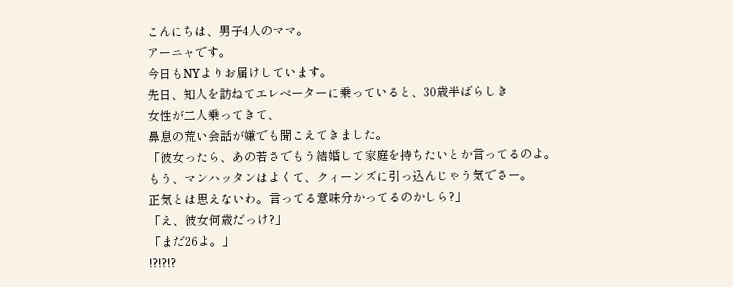こんにちは、男子4人のママ。
アーニャです。
今日もNYよりお届けしています。
先日、知人を訪ねてエレベーターに乗っていると、30歳半ばらしき
女性が二人乗ってきて、
鼻息の荒い会話が嫌でも聞こえてきました。
「彼女ったら、あの若さでもう結婚して家庭を持ちたいとか言ってるのよ。
もう、マンハッタンはよくて、クィーンズに引っ込んじゃう気でさー。
正気とは思えないわ。言ってる意味分かってるのかしら?」
「え、彼女何歳だっけ?」
「まだ26よ。」
!?!?!?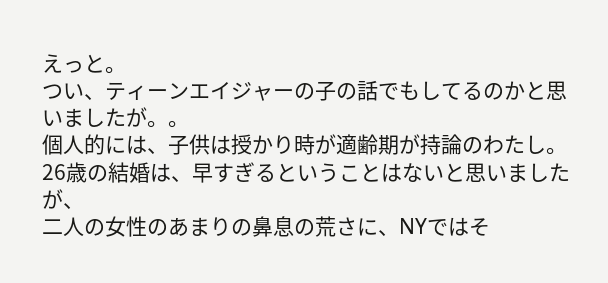えっと。
つい、ティーンエイジャーの子の話でもしてるのかと思いましたが。。
個人的には、子供は授かり時が適齢期が持論のわたし。
26歳の結婚は、早すぎるということはないと思いましたが、
二人の女性のあまりの鼻息の荒さに、NYではそ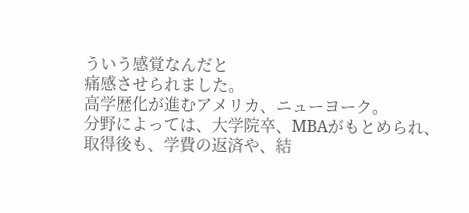ういう感覚なんだと
痛感させられました。
高学歴化が進むアメリカ、ニューヨーク。
分野によっては、大学院卒、MBAがもとめられ、
取得後も、学費の返済や、結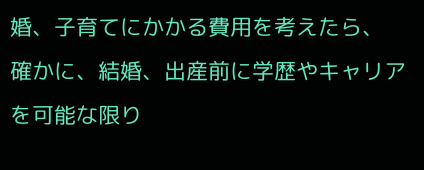婚、子育てにかかる費用を考えたら、
確かに、結婚、出産前に学歴やキャリアを可能な限り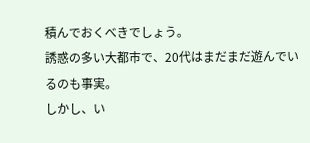積んでおくべきでしょう。
誘惑の多い大都市で、20代はまだまだ遊んでいるのも事実。
しかし、い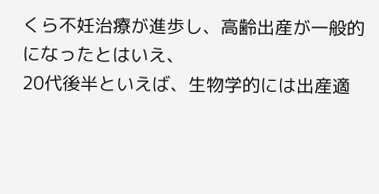くら不妊治療が進歩し、高齢出産が一般的になったとはいえ、
20代後半といえば、生物学的には出産適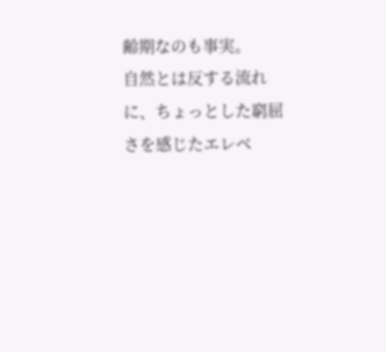齢期なのも事実。
自然とは反する流れに、ちょっとした窮屈さを感じたエレベ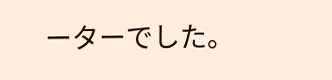ーターでした。